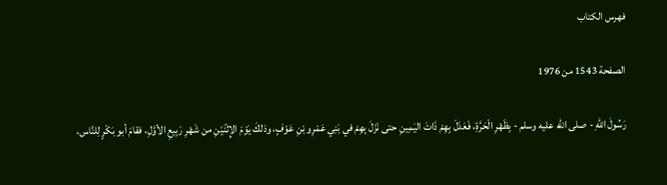فهرس الكتاب

الصفحة 1543 من 1976

رَسُولَ اللهِ - صلى الله عليه وسلم - بِظَهْرِ الْحَرَّةِ، فَعَدَلَ بِهِمْ ذَاتَ اليَمِينِ حتى نَزَلَ بِهِمْ في بَنِي عَمْرِو بْنِ عَوْفٍ، وذلكَ يَوْمَ الإِثْنَيْنِ من شَهْرِ رَبِيعِ الأوَّلِ، فقامَ أبو بَكْرٍ لِلنَّاس،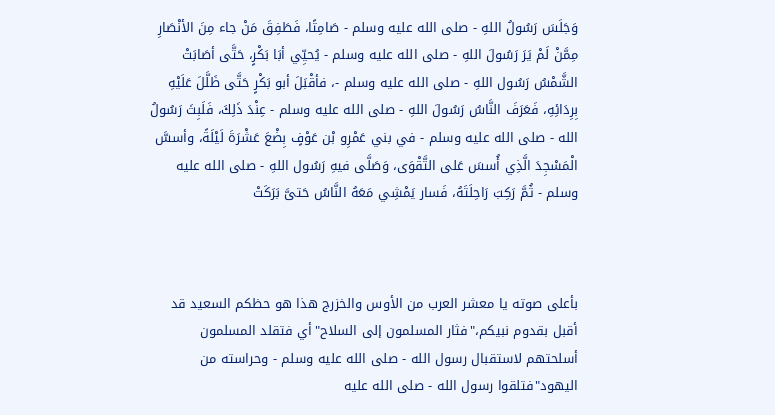وَجَلَسَ رَسُولُ اللهِ - صلى الله عليه وسلم - صَامِتًا، فَطَفِقَ مَنْ جاء مِنَ الأنْصَارِ مِمَّنْ لَمْ يَرَ رَسُولَ اللهِ - صلى الله عليه وسلم - يُحيِّي أبَا بَكْرٍ، حَتَّى أصَابَتْ الشَّمْسُ رَسُول اللهِ - صلى الله عليه وسلم -، فأقْبَلَ أبو بَكْرٍ حَتَّى ظَلَّلَ عَلَيْهِ بِرِدَائِهِ، فَعَرَفَ النَّاسُ رَسُولَ اللهِ - صلى الله عليه وسلم - عِنْدَ ذَلِكَ، فَلَبِثَ رَسُولُ الله - صلى الله عليه وسلم - في بني عَمْرِو بْن عَوْفٍ بِضْعَ عَشْرَةَ لَيْلَةً، وأسسَّ الْمَسْجِدَ الَّذِي أُسسَ عَلى التَّقْوَى، وَصَلَّى فيهِ رَسُول اللهِ - صلى الله عليه وسلم - ثُمَّ رَكِبَ رَاحِلَتَهُ، فَسار يَمْشِي مَعَهُ النَّاسُ حَتىَّ بَرَكَتْ



بأعلى صوته يا معشر العرب من الأوس والخزرج هذا هو حظكم السعيد قد أقبل بقدوم نبيكم،"فثار المسلمون إلى السلاح"أي فتقلد المسلمون أسلحتهم لاستقبال رسول الله - صلى الله عليه وسلم - وحراسته من اليهود"فتلقوا رسول الله - صلى الله عليه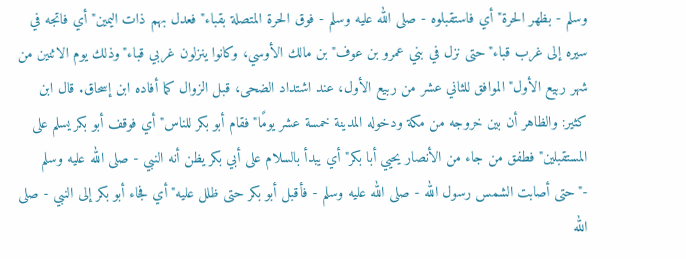وسلم - بظهر الحرة"أي فاستقبلوه - صلى الله عليه وسلم - فوق الحرة المتصلة بقباء"فعدل بهم ذات اليمين"أي فاتجه في سيره إلى غرب قباء"حتى نزل في بني عمرو بن عوف"بن مالك الأوسي، وكانوا ينزلون غربي قباء"وذلك يوم الاثنين من شهر ربيع الأول"الموافق للثاني عشر من ربيع الأول، عند اشتداد الضحى، قبل الزوال كما أفاده ابن إسحاق. قال ابن كثير: والظاهر أن بين خروجه من مكة ودخوله المدينة خمسة عشر يومًا"فقام أبو بكر للناس"أي فوقف أبو بكر يسلم على المستقبلين"فطفق من جاء من الأنصار يحيي أبا بكر"أي يبدأ بالسلام على أبي بكر يظن أنه النبي - صلى الله عليه وسلم -"حتى أصابت الشمس رسول الله - صلى الله عليه وسلم - فأقبل أبو بكر حتى ظلل عليه"أي فجاء أبو بكر إلى النبي - صلى الله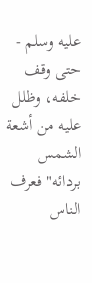عليه وسلم - حتى وقف خلفه، وظلل عليه من أشعة الشمس بردائه"فعرف الناس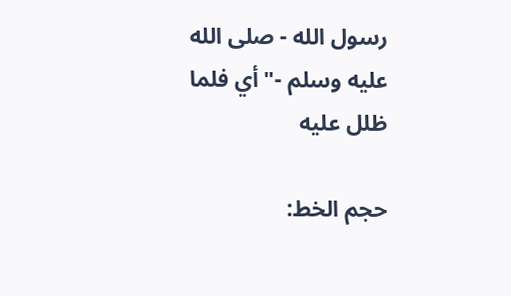رسول الله - صلى الله عليه وسلم -"أي فلما ظلل عليه

حجم الخط: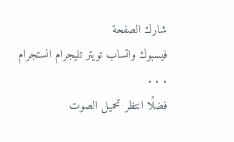شارك الصفحة
فيسبوك واتساب تويتر تليجرام انستجرام
. . .
فضلًا انتظر تحميل الصوت